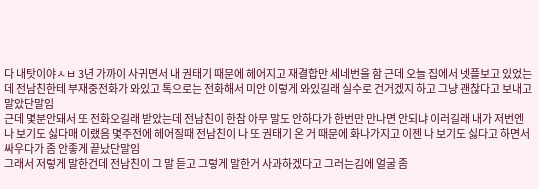다 내탓이야ㅅㅂ 3년 가까이 사귀면서 내 권태기 때문에 헤어지고 재결합만 세네번을 함 근데 오늘 집에서 넷플보고 있었는데 전남친한테 부재중전화가 와있고 톡으로는 전화해서 미안 이렇게 와있길래 실수로 건거겠지 하고 그냥 괜찮다고 보내고 말았단말임
근데 몇분안돼서 또 전화오길래 받았는데 전남친이 한참 아무 말도 안하다가 한번만 만나면 안되냐 이러길래 내가 저번엔 나 보기도 싫다매 이랬음 몇주전에 헤어질때 전남친이 나 또 권태기 온 거 때문에 화나가지고 이젠 나 보기도 싫다고 하면서 싸우다가 좀 안좋게 끝났단말임
그래서 저렇게 말한건데 전남친이 그 말 듣고 그렇게 말한거 사과하겠다고 그러는김에 얼굴 좀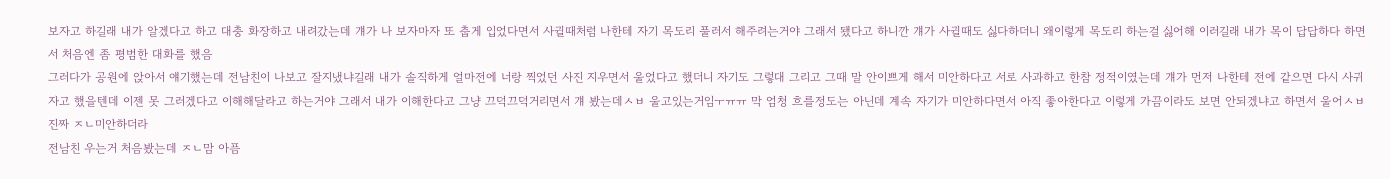보자고 하길래 내가 알겠다고 하고 대충 화장하고 내려갔는데 걔가 나 보자마자 또 춥게 입었다면서 사귈때처럼 나한테 자기 목도리 풀러서 해주려는거야 그래서 됐다고 하니깐 걔가 사귈때도 싫다하더니 왜이렇게 목도리 하는걸 싫어해 이러길래 내가 목이 답답하다 하면서 처음엔 좀 평범한 대화를 했음
그러다가 공원에 앉아서 얘기했는데 전남친이 나보고 잘지냈냐길래 내가 솔직하게 얼마전에 너랑 찍었던 사진 지우면서 울었다고 했더니 자기도 그렇대 그리고 그때 말 안이쁘게 해서 미안하다고 서로 사과하고 한참 정적이였는데 걔가 먼저 나한테 전에 같으면 다시 사귀자고 했을텐데 이젠 못 그러겠다고 이해해달라고 하는거야 그래서 내가 이해한다고 그냥 끄덕끄덕거리면서 걔 봤는데ㅅㅂ 울고있는거임ㅜㅠㅠ 막 엄청 흐를정도는 아닌데 계속 자기가 미안하다면서 아직 좋아한다고 이렇게 가끔이라도 보면 안되겠냐고 하면서 울어ㅅㅂ 진짜 ㅈㄴ미안하더라
전남친 우는거 처음봤는데 ㅈㄴ맘 아픔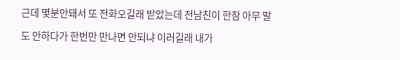근데 몇분안돼서 또 전화오길래 받았는데 전남친이 한참 아무 말도 안하다가 한번만 만나면 안되냐 이러길래 내가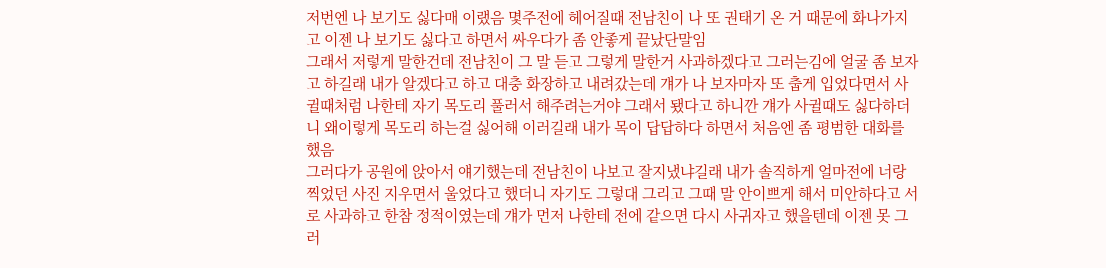저번엔 나 보기도 싫다매 이랬음 몇주전에 헤어질때 전남친이 나 또 권태기 온 거 때문에 화나가지고 이젠 나 보기도 싫다고 하면서 싸우다가 좀 안좋게 끝났단말임
그래서 저렇게 말한건데 전남친이 그 말 듣고 그렇게 말한거 사과하겠다고 그러는김에 얼굴 좀 보자고 하길래 내가 알겠다고 하고 대충 화장하고 내려갔는데 걔가 나 보자마자 또 춥게 입었다면서 사귈때처럼 나한테 자기 목도리 풀러서 해주려는거야 그래서 됐다고 하니깐 걔가 사귈때도 싫다하더니 왜이렇게 목도리 하는걸 싫어해 이러길래 내가 목이 답답하다 하면서 처음엔 좀 평범한 대화를 했음
그러다가 공원에 앉아서 얘기했는데 전남친이 나보고 잘지냈냐길래 내가 솔직하게 얼마전에 너랑 찍었던 사진 지우면서 울었다고 했더니 자기도 그렇대 그리고 그때 말 안이쁘게 해서 미안하다고 서로 사과하고 한참 정적이였는데 걔가 먼저 나한테 전에 같으면 다시 사귀자고 했을텐데 이젠 못 그러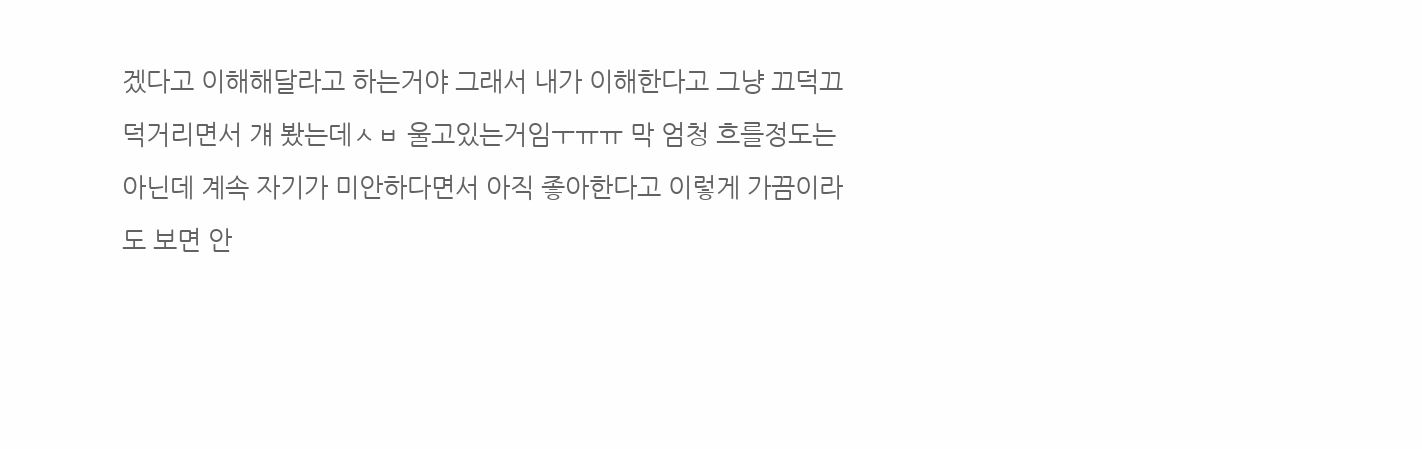겠다고 이해해달라고 하는거야 그래서 내가 이해한다고 그냥 끄덕끄덕거리면서 걔 봤는데ㅅㅂ 울고있는거임ㅜㅠㅠ 막 엄청 흐를정도는 아닌데 계속 자기가 미안하다면서 아직 좋아한다고 이렇게 가끔이라도 보면 안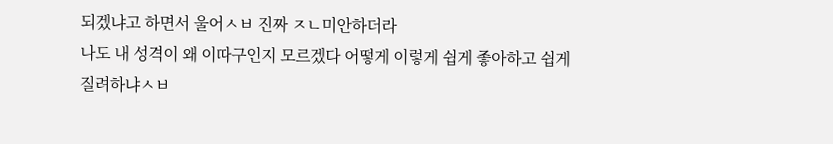되겠냐고 하면서 울어ㅅㅂ 진짜 ㅈㄴ미안하더라
나도 내 성격이 왜 이따구인지 모르겠다 어떻게 이렇게 쉽게 좋아하고 쉽게 질려하냐ㅅㅂ